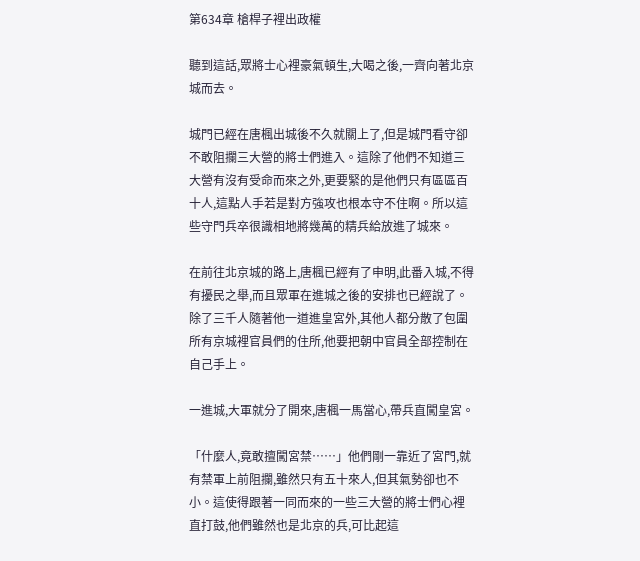第634章 槍桿子裡出政權

聽到這話,眾將士心裡豪氣頓生,大喝之後,一齊向著北京城而去。

城門已經在唐楓出城後不久就關上了,但是城門看守卻不敢阻攔三大營的將士們進入。這除了他們不知道三大營有沒有受命而來之外,更要緊的是他們只有區區百十人,這點人手若是對方強攻也根本守不住啊。所以這些守門兵卒很識相地將幾萬的精兵給放進了城來。

在前往北京城的路上,唐楓已經有了申明,此番入城,不得有擾民之舉,而且眾軍在進城之後的安排也已經說了。除了三千人隨著他一道進皇宮外,其他人都分散了包圍所有京城裡官員們的住所,他要把朝中官員全部控制在自己手上。

一進城,大軍就分了開來,唐楓一馬當心,帶兵直闖皇宮。

「什麼人,竟敢擅闖宮禁……」他們剛一靠近了宮門,就有禁軍上前阻攔,雖然只有五十來人,但其氣勢卻也不小。這使得跟著一同而來的一些三大營的將士們心裡直打鼓,他們雖然也是北京的兵,可比起這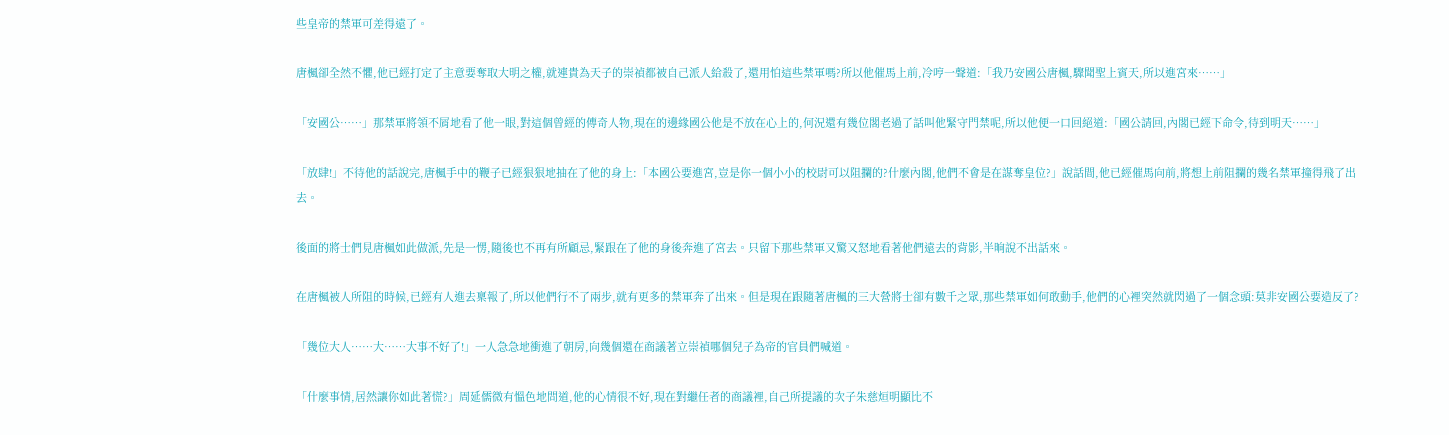些皇帝的禁軍可差得遠了。

唐楓卻全然不懼,他已經打定了主意要奪取大明之權,就連貴為天子的崇禎都被自己派人給殺了,還用怕這些禁軍嗎?所以他催馬上前,冷哼一聲道:「我乃安國公唐楓,驟聞聖上賓天,所以進宮來……」

「安國公……」那禁軍將領不屑地看了他一眼,對這個曾經的傳奇人物,現在的邊緣國公他是不放在心上的,何況還有幾位閣老過了話叫他緊守門禁呢,所以他便一口回絕道:「國公請回,內閣已經下命令,待到明天……」

「放肆!」不待他的話說完,唐楓手中的鞭子已經狠狠地抽在了他的身上:「本國公要進宮,豈是你一個小小的校尉可以阻攔的?什麼內閣,他們不會是在謀奪皇位?」說話間,他已經催馬向前,將想上前阻攔的幾名禁軍撞得飛了出去。

後面的將士們見唐楓如此做派,先是一愣,隨後也不再有所顧忌,緊跟在了他的身後奔進了宮去。只留下那些禁軍又驚又怒地看著他們遠去的背影,半晌說不出話來。

在唐楓被人所阻的時候,已經有人進去稟報了,所以他們行不了兩步,就有更多的禁軍奔了出來。但是現在跟隨著唐楓的三大營將士卻有數千之眾,那些禁軍如何敢動手,他們的心裡突然就閃過了一個念頭:莫非安國公要造反了?

「幾位大人……大……大事不好了!」一人急急地衝進了朝房,向幾個還在商議著立崇禎哪個兒子為帝的官員們喊道。

「什麼事情,居然讓你如此著慌?」周延儒微有慍色地問道,他的心情很不好,現在對繼任者的商議裡,自己所提議的次子朱慈烜明顯比不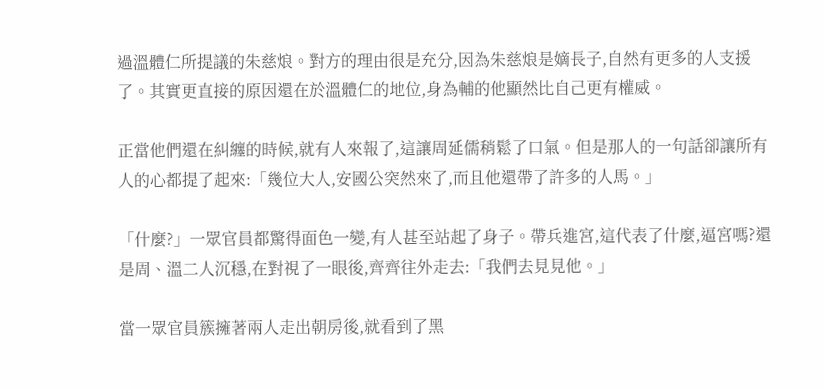過溫體仁所提議的朱慈烺。對方的理由很是充分,因為朱慈烺是嫡長子,自然有更多的人支援了。其實更直接的原因還在於溫體仁的地位,身為輔的他顯然比自己更有權威。

正當他們還在糾纏的時候,就有人來報了,這讓周延儒稍鬆了口氣。但是那人的一句話卻讓所有人的心都提了起來:「幾位大人,安國公突然來了,而且他還帶了許多的人馬。」

「什麼?」一眾官員都驚得面色一變,有人甚至站起了身子。帶兵進宮,這代表了什麼,逼宮嗎?還是周、溫二人沉穩,在對視了一眼後,齊齊往外走去:「我們去見見他。」

當一眾官員簇擁著兩人走出朝房後,就看到了黑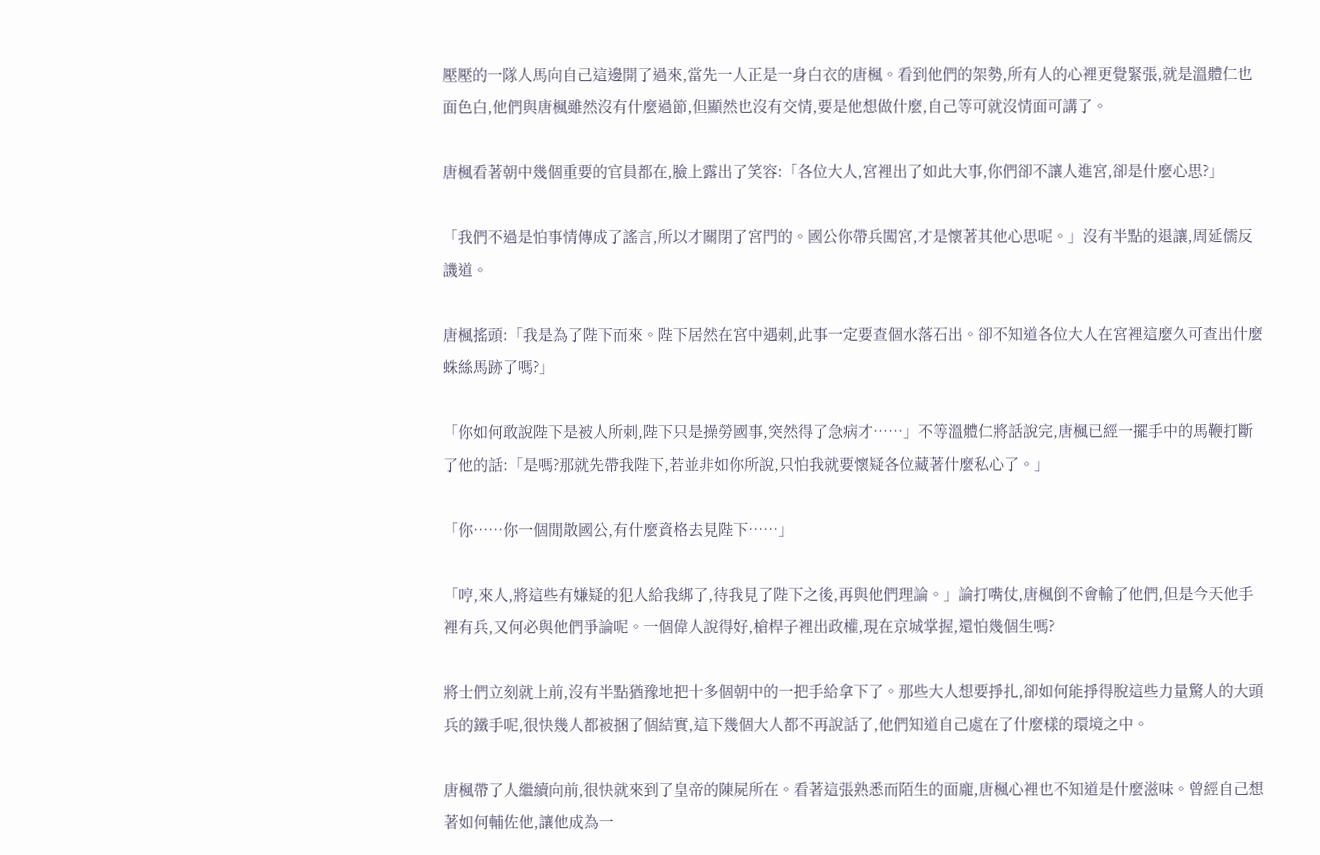壓壓的一隊人馬向自己這邊開了過來,當先一人正是一身白衣的唐楓。看到他們的架勢,所有人的心裡更覺緊張,就是溫體仁也面色白,他們與唐楓雖然沒有什麼過節,但顯然也沒有交情,要是他想做什麼,自己等可就沒情面可講了。

唐楓看著朝中幾個重要的官員都在,臉上露出了笑容:「各位大人,宮裡出了如此大事,你們卻不讓人進宮,卻是什麼心思?」

「我們不過是怕事情傳成了謠言,所以才關閉了宮門的。國公你帶兵闖宮,才是懷著其他心思呢。」沒有半點的退讓,周延儒反譏道。

唐楓搖頭:「我是為了陛下而來。陛下居然在宮中遇刺,此事一定要查個水落石出。卻不知道各位大人在宮裡這麼久可查出什麼蛛絲馬跡了嗎?」

「你如何敢說陛下是被人所刺,陛下只是操勞國事,突然得了急病才……」不等溫體仁將話說完,唐楓已經一擺手中的馬鞭打斷了他的話:「是嗎?那就先帶我陛下,若並非如你所說,只怕我就要懷疑各位藏著什麼私心了。」

「你……你一個閒散國公,有什麼資格去見陛下……」

「哼,來人,將這些有嫌疑的犯人給我綁了,待我見了陛下之後,再與他們理論。」論打嘴仗,唐楓倒不會輸了他們,但是今天他手裡有兵,又何必與他們爭論呢。一個偉人說得好,槍桿子裡出政權,現在京城掌握,還怕幾個生嗎?

將士們立刻就上前,沒有半點猶豫地把十多個朝中的一把手給拿下了。那些大人想要掙扎,卻如何能掙得脫這些力量驚人的大頭兵的鐵手呢,很快幾人都被捆了個結實,這下幾個大人都不再說話了,他們知道自己處在了什麼樣的環境之中。

唐楓帶了人繼續向前,很快就來到了皇帝的陳屍所在。看著這張熟悉而陌生的面龐,唐楓心裡也不知道是什麼滋味。曾經自己想著如何輔佐他,讓他成為一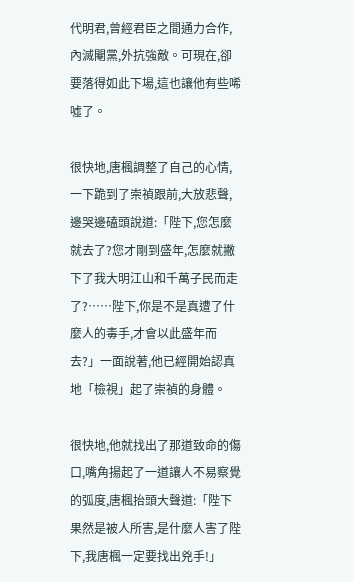代明君,曾經君臣之間通力合作,內滅閹黨,外抗強敵。可現在,卻要落得如此下場,這也讓他有些唏噓了。

很快地,唐楓調整了自己的心情,一下跪到了崇禎跟前,大放悲聲,邊哭邊磕頭說道:「陛下,您怎麼就去了?您才剛到盛年,怎麼就撇下了我大明江山和千萬子民而走了?……陛下,你是不是真遭了什麼人的毒手,才會以此盛年而去?」一面說著,他已經開始認真地「檢視」起了崇禎的身體。

很快地,他就找出了那道致命的傷口,嘴角揚起了一道讓人不易察覺的弧度,唐楓抬頭大聲道:「陛下果然是被人所害,是什麼人害了陛下,我唐楓一定要找出兇手!」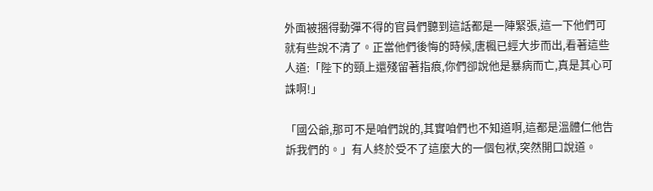外面被捆得動彈不得的官員們聽到這話都是一陣緊張,這一下他們可就有些說不清了。正當他們後悔的時候,唐楓已經大步而出,看著這些人道:「陛下的頸上還殘留著指痕,你們卻說他是暴病而亡,真是其心可誅啊!」

「國公爺,那可不是咱們說的,其實咱們也不知道啊,這都是溫體仁他告訴我們的。」有人終於受不了這麼大的一個包袱,突然開口說道。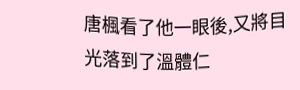唐楓看了他一眼後,又將目光落到了溫體仁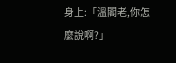身上:「溫閣老,你怎麼說啊?」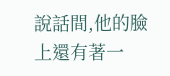說話間,他的臉上還有著一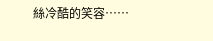絲冷酷的笑容……